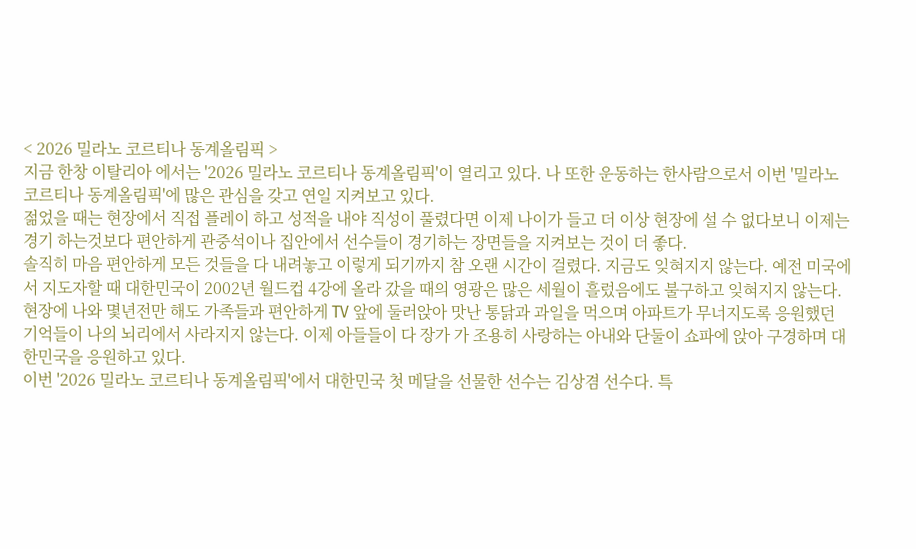< 2026 밀라노 코르티나 동계올림픽 >
지금 한창 이탈리아 에서는 '2026 밀라노 코르티나 동계올림픽'이 열리고 있다. 나 또한 운동하는 한사람으로서 이번 '밀라노 코르티나 동계올림픽'에 많은 관심을 갖고 연일 지켜보고 있다.
젊었을 때는 현장에서 직접 플레이 하고 성적을 내야 직성이 풀렸다면 이제 나이가 들고 더 이상 현장에 설 수 없다보니 이제는 경기 하는것보다 편안하게 관중석이나 집안에서 선수들이 경기하는 장면들을 지켜보는 것이 더 좋다.
솔직히 마음 편안하게 모든 것들을 다 내려놓고 이렇게 되기까지 참 오랜 시간이 걸렸다. 지금도 잊혀지지 않는다. 예전 미국에서 지도자할 때 대한민국이 2002년 월드컵 4강에 올라 갔을 때의 영광은 많은 세월이 흘렀음에도 불구하고 잊혀지지 않는다.
현장에 나와 몇년전만 해도 가족들과 편안하게 TV 앞에 둘러앉아 맛난 통닭과 과일을 먹으며 아파트가 무너지도록 응원했던 기억들이 나의 뇌리에서 사라지지 않는다. 이제 아들들이 다 장가 가 조용히 사랑하는 아내와 단둘이 쇼파에 앉아 구경하며 대한민국을 응원하고 있다.
이번 '2026 밀라노 코르티나 동계올림픽'에서 대한민국 첫 메달을 선물한 선수는 김상겸 선수다. 특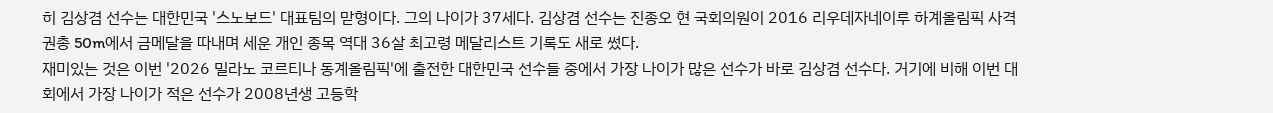히 김상겸 선수는 대한민국 '스노보드' 대표팀의 맏형이다. 그의 나이가 37세다. 김상겸 선수는 진종오 현 국회의원이 2016 리우데자네이루 하계올림픽 사격 권총 50m에서 금메달을 따내며 세운 개인 종목 역대 36살 최고령 메달리스트 기록도 새로 썼다.
재미있는 것은 이번 '2026 밀라노 코르티나 동계올림픽'에 출전한 대한민국 선수들 중에서 가장 나이가 많은 선수가 바로 김상겸 선수다. 거기에 비해 이번 대회에서 가장 나이가 적은 선수가 2008년생 고등학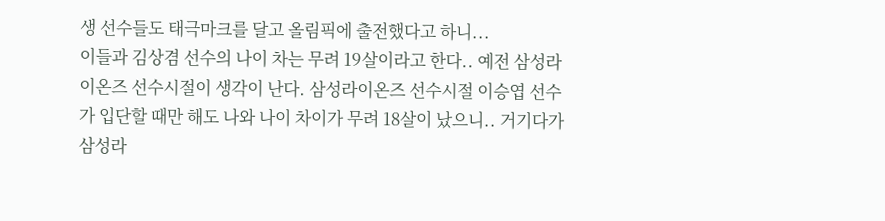생 선수들도 태극마크를 달고 올림픽에 출전했다고 하니...
이들과 김상겸 선수의 나이 차는 무려 19살이라고 한다.. 예전 삼성라이온즈 선수시절이 생각이 난다. 삼성라이온즈 선수시절 이승엽 선수가 입단할 때만 해도 나와 나이 차이가 무려 18살이 났으니.. 거기다가 삼성라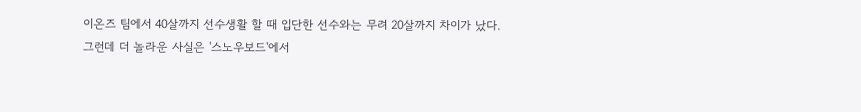이온즈 팀에서 40살까지 선수생활 할 때 입단한 선수와는 무려 20살까지 차이가 났다.
그런데 더 놀라운 사실은 '스노우보드'에서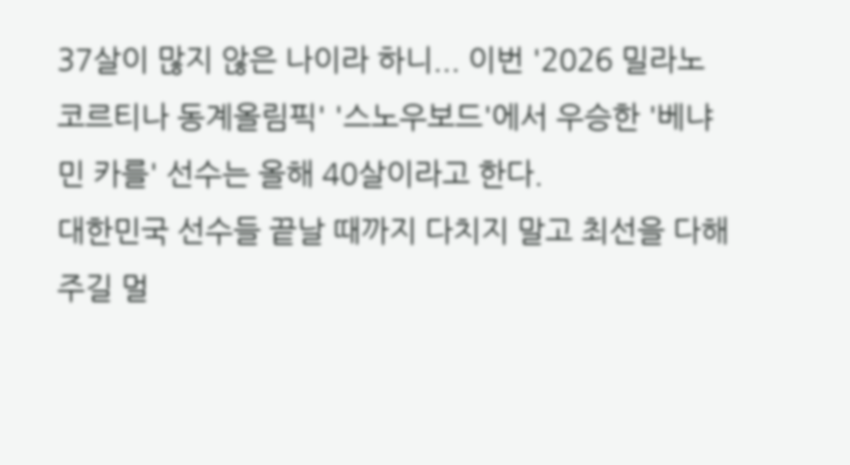37살이 많지 않은 나이라 하니... 이번 '2026 밀라노 코르티나 동계올림픽' '스노우보드'에서 우승한 '베냐민 카를' 선수는 올해 40살이라고 한다.
대한민국 선수들 끝날 때까지 다치지 말고 최선을 다해 주길 멀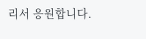리서 응원합니다.